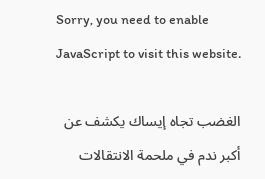Sorry, you need to enable JavaScript to visit this website.

الغضب تجاه إيساك يكشف عن أكبر ندم في ملحمة الانتقالات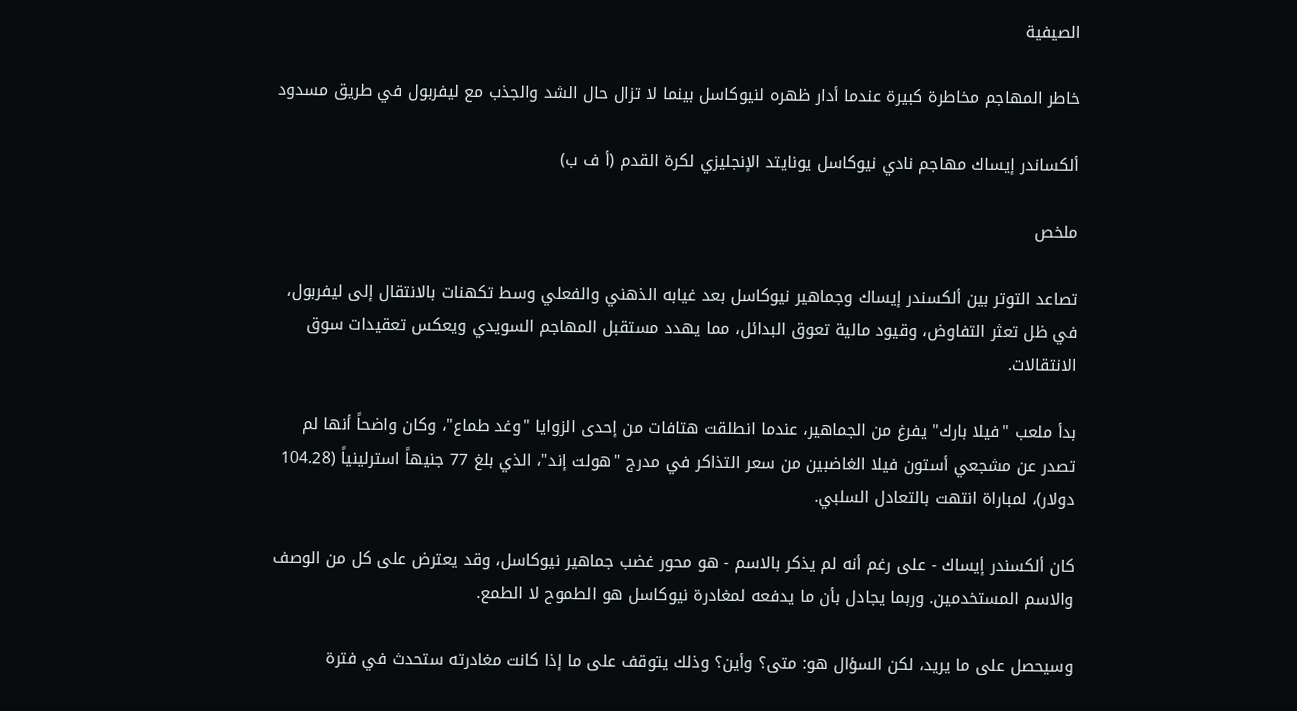الصيفية

خاطر المهاجم مخاطرة كبيرة عندما أدار ظهره لنيوكاسل بينما لا تزال حال الشد والجذب مع ليفربول في طريق مسدود

ألكساندر إيساك مهاجم نادي نيوكاسل يونايتد الإنجليزي لكرة القدم (أ ف ب)

ملخص

تصاعد التوتر بين ألكسندر إيساك وجماهير نيوكاسل بعد غيابه الذهني والفعلي وسط تكهنات بالانتقال إلى ليفربول، في ظل تعثر التفاوض، وقيود مالية تعوق البدائل، مما يهدد مستقبل المهاجم السويدي ويعكس تعقيدات سوق الانتقالات.

بدأ ملعب "فيلا بارك" يفرغ من الجماهير، عندما انطلقت هتافات من إحدى الزوايا "وغد طماع"، وكان واضحاً أنها لم تصدر عن مشجعي أستون فيلا الغاضبين من سعر التذاكر في مدرج "هولت إند"، الذي بلغ 77 جنيهاً استرلينياً (104.28 دولار)، لمباراة انتهت بالتعادل السلبي.

كان ألكسندر إيساك - على رغم أنه لم يذكر بالاسم - هو محور غضب جماهير نيوكاسل، وقد يعترض على كل من الوصف والاسم المستخدمين. وربما يجادل بأن ما يدفعه لمغادرة نيوكاسل هو الطموح لا الطمع.

وسيحصل على ما يريد، لكن السؤال هو: متى؟ وأين؟ وذلك يتوقف على ما إذا كانت مغادرته ستحدث في فترة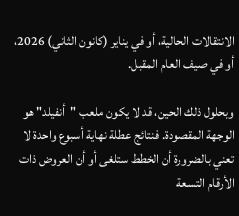الانتقالات الحالية، أو في يناير (كانون الثاني) 2026، أو في صيف العام المقبل.

وبحلول ذلك الحين، قد لا يكون ملعب "أنفيلد" هو الوجهة المقصودة. فنتائج عطلة نهاية أسبوع واحدة لا تعني بالضرورة أن الخطط ستلغى أو أن العروض ذات الأرقام التسعة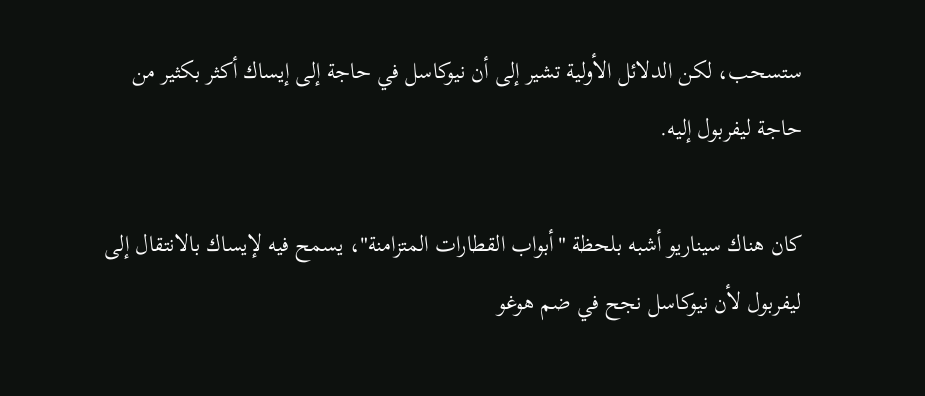ستسحب، لكن الدلائل الأولية تشير إلى أن نيوكاسل في حاجة إلى إيساك أكثر بكثير من حاجة ليفربول إليه.

كان هناك سيناريو أشبه بلحظة "أبواب القطارات المتزامنة"، يسمح فيه لإيساك بالانتقال إلى ليفربول لأن نيوكاسل نجح في ضم هوغو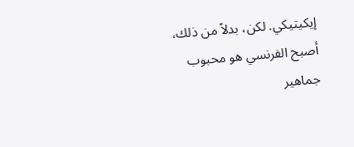إيكيتيكي. لكن، بدلاً من ذلك، أصبح الفرنسي هو محبوب جماهير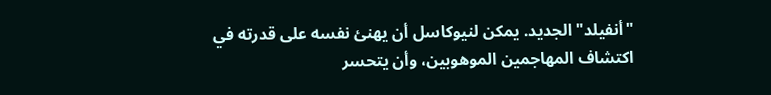"أنفيلد" الجديد. يمكن لنيوكاسل أن يهنئ نفسه على قدرته في اكتشاف المهاجمين الموهوبين، وأن يتحسر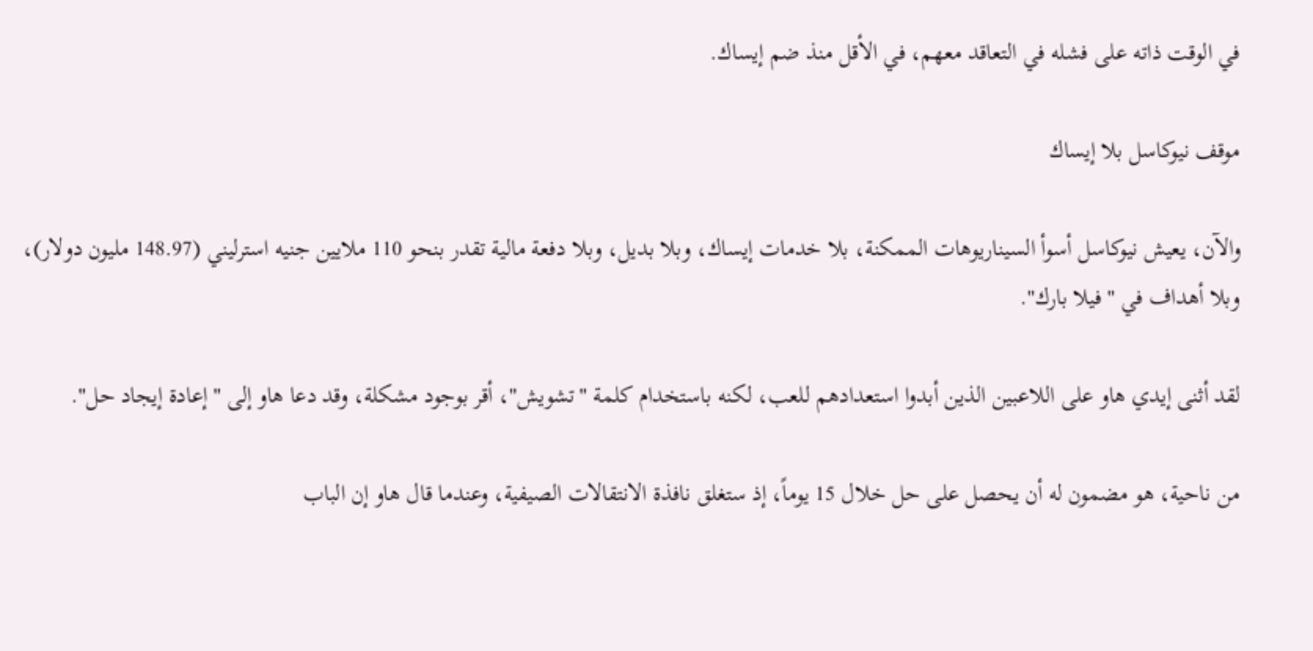في الوقت ذاته على فشله في التعاقد معهم، في الأقل منذ ضم إيساك.

موقف نيوكاسل بلا إيساك

والآن، يعيش نيوكاسل أسوأ السيناريوهات الممكنة، بلا خدمات إيساك، وبلا بديل، وبلا دفعة مالية تقدر بنحو 110 ملايين جنيه استرليني (148.97 مليون دولار)، وبلا أهداف في "فيلا بارك".

لقد أثنى إيدي هاو على اللاعبين الذين أبدوا استعدادهم للعب، لكنه باستخدام كلمة "تشويش"، أقر بوجود مشكلة، وقد دعا هاو إلى "إعادة إيجاد حل".

من ناحية، هو مضمون له أن يحصل على حل خلال 15 يوماً، إذ ستغلق نافذة الانتقالات الصيفية، وعندما قال هاو إن الباب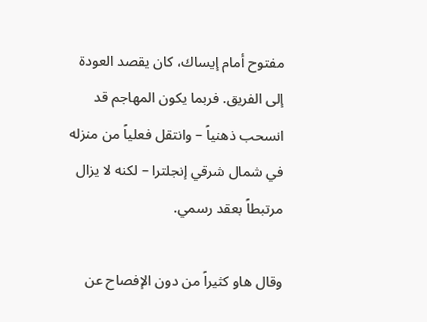مفتوح أمام إيساك، كان يقصد العودة إلى الفريق. فربما يكون المهاجم قد انسحب ذهنياً – وانتقل فعلياً من منزله في شمال شرقي إنجلترا – لكنه لا يزال مرتبطاً بعقد رسمي.

وقال هاو كثيراً من دون الإفصاح عن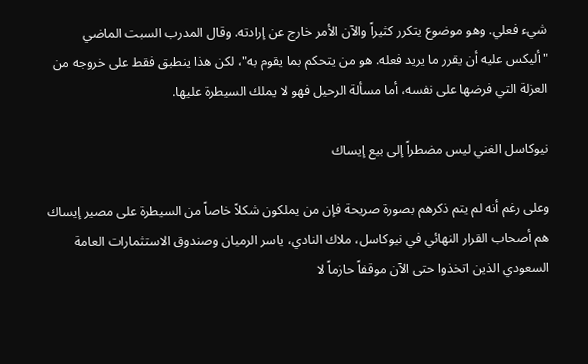شيء فعلي. وهو موضوع يتكرر كثيراً والآن الأمر خارج عن إرادته. وقال المدرب السبت الماضي "أليكس عليه أن يقرر ما يريد فعله. هو من يتحكم بما يقوم به"، لكن هذا ينطبق فقط على خروجه من العزلة التي فرضها على نفسه، أما مسألة الرحيل فهو لا يملك السيطرة عليها.

نيوكاسل الغني ليس مضطراً إلى بيع إيساك

وعلى رغم أنه لم يتم ذكرهم بصورة صريحة فإن من يملكون شكلاً خاصاً من السيطرة على مصير إيساك هم أصحاب القرار النهائي في نيوكاسل، ملاك النادي، ياسر الرميان وصندوق الاستثمارات العامة السعودي الذين اتخذوا حتى الآن موقفاً حازماً لا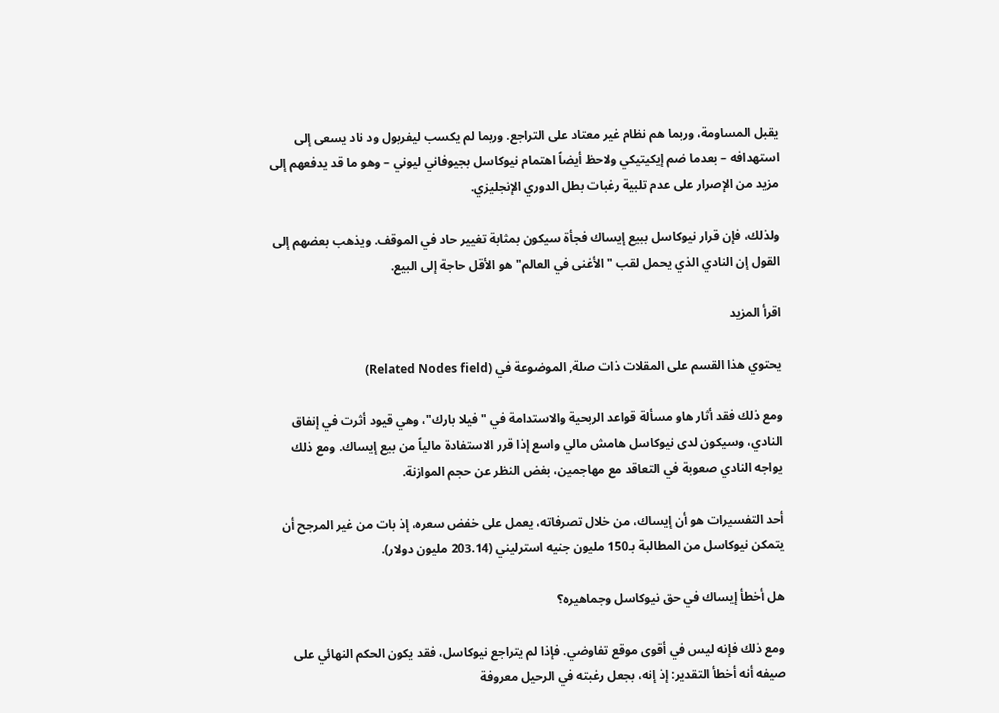يقبل المساومة، وربما هم نظام غير معتاد على التراجع. وربما لم يكسب ليفربول ود ناد يسعى إلى استهدافه – بعدما ضم إيكيتيكي ولاحظ أيضاً اهتمام نيوكاسل بجيوفاني ليوني – وهو ما قد يدفعهم إلى مزيد من الإصرار على عدم تلبية رغبات بطل الدوري الإنجليزي.

ولذلك، فإن قرار نيوكاسل ببيع إيساك فجأة سيكون بمثابة تغيير حاد في الموقف. ويذهب بعضهم إلى القول إن النادي الذي يحمل لقب "الأغنى في العالم" هو الأقل حاجة إلى البيع.

اقرأ المزيد

يحتوي هذا القسم على المقلات ذات صلة, الموضوعة في (Related Nodes field)

ومع ذلك فقد أثار هاو مسألة قواعد الربحية والاستدامة في "فيلا بارك"، وهي قيود أثرت في إنفاق النادي، وسيكون لدى نيوكاسل هامش مالي واسع إذا قرر الاستفادة مالياً من بيع إيساك. ومع ذلك يواجه النادي صعوبة في التعاقد مع مهاجمين، بغض النظر عن حجم الموازنة.

أحد التفسيرات هو أن إيساك، من خلال تصرفاته، يعمل على خفض سعره، إذ بات من غير المرجح أن يتمكن نيوكاسل من المطالبة بـ150 مليون جنيه استرليني (203.14 مليون دولار).

هل أخطأ إيساك في حق نيوكاسل وجماهيره؟

ومع ذلك فإنه ليس في أقوى موقع تفاوضي. فإذا لم يتراجع نيوكاسل، فقد يكون الحكم النهائي على صيفه أنه أخطأ التقدير: إذ إنه، بجعل رغبته في الرحيل معروفة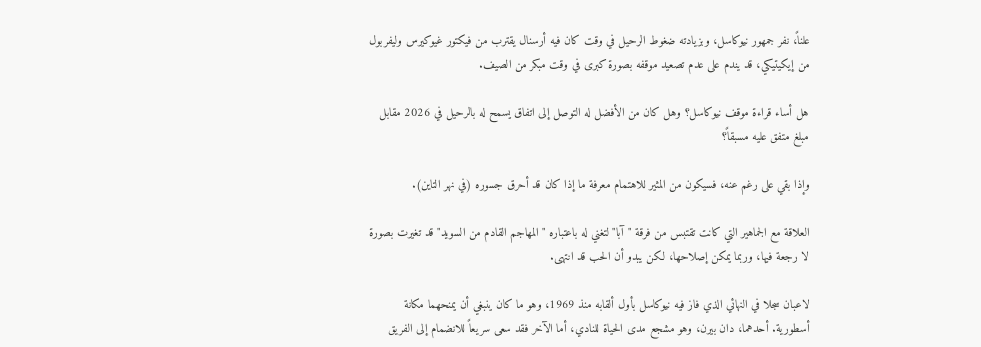علناً، نفر جمهور نيوكاسل، وبزيادته ضغوط الرحيل في وقت كان فيه أرسنال يقترب من فيكتور غيوكيرس وليفربول من إيكيتيكي، قد يندم على عدم تصعيد موقفه بصورة كبرى في وقت مبكر من الصيف.

هل أساء قراءة موقف نيوكاسل؟ وهل كان من الأفضل له التوصل إلى اتفاق يسمح له بالرحيل في 2026 مقابل مبلغ متفق عليه مسبقاً؟

وإذا بقي على رغم عنه، فسيكون من المثير للاهتمام معرفة ما إذا كان قد أحرق جسوره (في نهر التاين).

العلاقة مع الجماهير التي كانت تقتبس من فرقة "آبا" لتغني له باعتباره "المهاجم القادم من السويد" قد تغيرت بصورة لا رجعة فيها، وربما يمكن إصلاحها، لكن يبدو أن الحب قد انتهى.

لاعبان سجلا في النهائي الذي فاز فيه نيوكاسل بأول ألقابه منذ 1969، وهو ما كان ينبغي أن يمنحهما مكانة أسطورية. أحدهما، دان بيرن، وهو مشجع مدى الحياة للنادي، أما الآخر فقد سعى سريعاً للانضمام إلى الفريق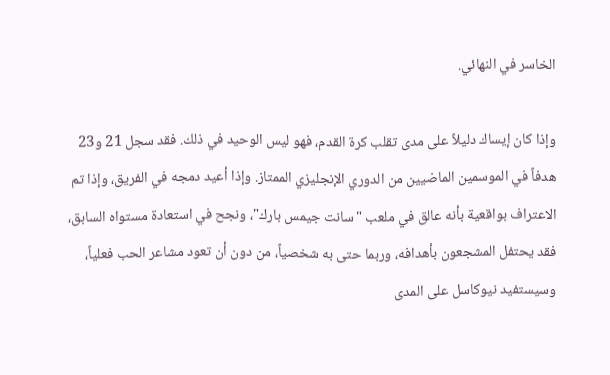الخاسر في النهائي.

وإذا كان إيساك دليلاً على مدى تقلب كرة القدم، فهو ليس الوحيد في ذلك. فقد سجل 21 و23 هدفاً في الموسمين الماضيين من الدوري الإنجليزي الممتاز. وإذا أعيد دمجه في الفريق، وإذا تم الاعتراف بواقعية بأنه عالق في ملعب "سانت جيمس بارك"، ونجح في استعادة مستواه السابق، فقد يحتفل المشجعون بأهدافه، وربما حتى به شخصياً، من دون أن تعود مشاعر الحب فعلياً، وسيستفيد نيوكاسل على المدى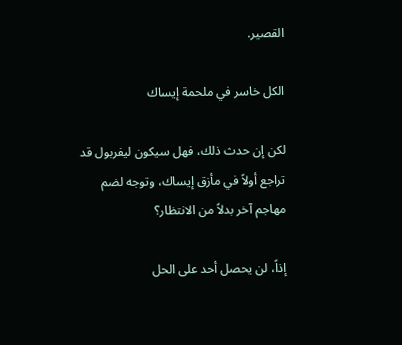القصير.

الكل خاسر في ملحمة إيساك

لكن إن حدث ذلك، فهل سيكون ليفربول قد تراجع أولاً في مأزق إيساك، وتوجه لضم مهاجم آخر بدلاً من الانتظار؟

إذاً، لن يحصل أحد على الحل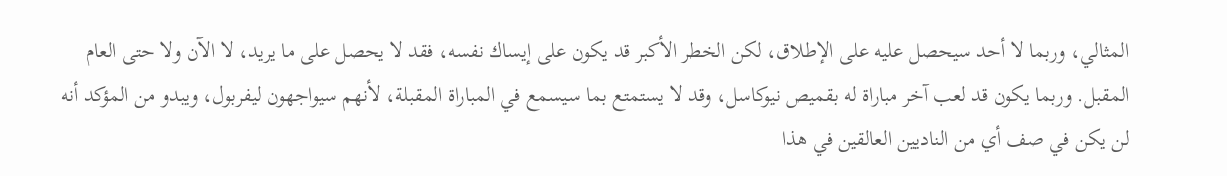المثالي، وربما لا أحد سيحصل عليه على الإطلاق، لكن الخطر الأكبر قد يكون على إيساك نفسه، فقد لا يحصل على ما يريد، لا الآن ولا حتى العام المقبل. وربما يكون قد لعب آخر مباراة له بقميص نيوكاسل، وقد لا يستمتع بما سيسمع في المباراة المقبلة، لأنهم سيواجهون ليفربول، ويبدو من المؤكد أنه لن يكن في صف أي من الناديين العالقين في هذا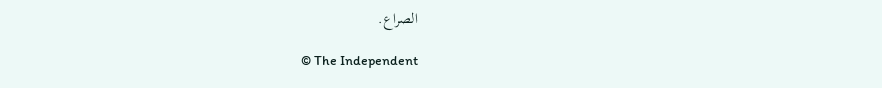الصراع.

© The Independent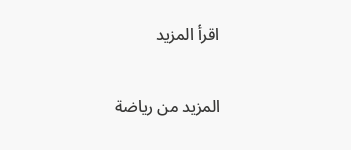اقرأ المزيد

المزيد من رياضة